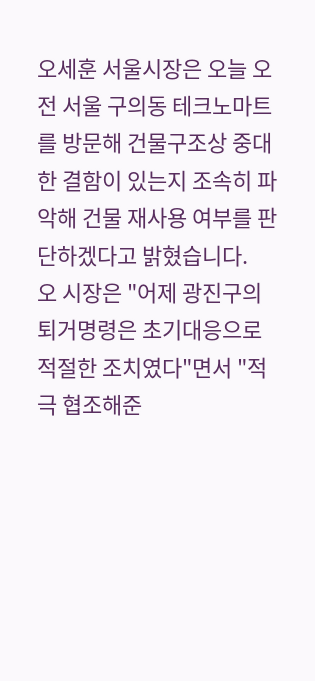오세훈 서울시장은 오늘 오전 서울 구의동 테크노마트를 방문해 건물구조상 중대한 결함이 있는지 조속히 파악해 건물 재사용 여부를 판단하겠다고 밝혔습니다.
오 시장은 "어제 광진구의 퇴거명령은 초기대응으로 적절한 조치였다"면서 "적극 협조해준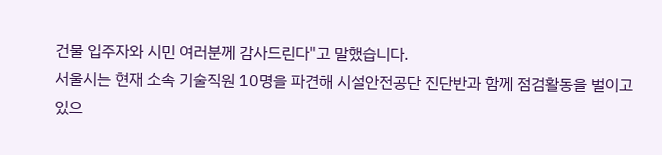건물 입주자와 시민 여러분께 감사드린다"고 말했습니다.
서울시는 현재 소속 기술직원 10명을 파견해 시설안전공단 진단반과 함께 점검활동을 벌이고 있으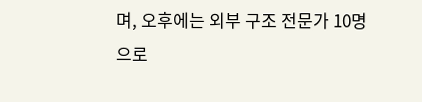며, 오후에는 외부 구조 전문가 10명으로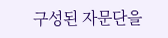구성된 자문단을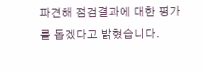파견해 점검결과에 대한 평가를 돕겠다고 밝혔습니다.